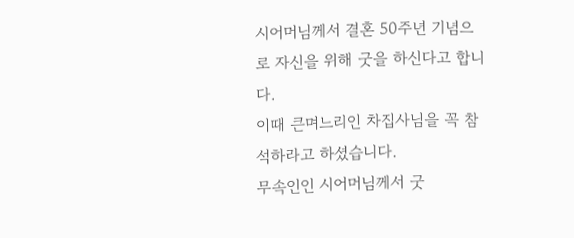시어머님께서 결혼 50주년 기념으로 자신을 위해 굿을 하신다고 합니다.
이때 큰며느리인 차집사님을 꼭 참석하라고 하셨습니다.
무속인인 시어머님께서 굿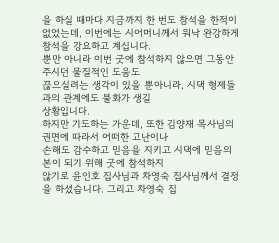을 하실 때마다 지금까지 한 번도 참석을 한적이
없었는데, 이번에는 시어머니께서 워낙 완강하게 참석을 강요하고 계십니다.
뿐만 아니라 이번 굿에 참석하지 않으면 그동안 주시던 물질적인 도움도
끊으실려는 생각이 있을 뿐아니라, 시댁 형제들과의 관계에도 불화가 생길
상황입니다.
하지만 기도하는 가운데, 또한 김양재 목사님의 권면에 따라서 어떠한 고난이나
손해도 감수하고 믿음을 지키고 시댁에 믿음의 본이 되기 위해 굿에 참석하지
않기로 윤인호 집사님과 차영숙 집사님께서 결정을 하셨습니다. 그리고 차영숙 집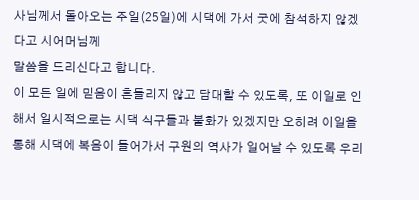사님께서 돌아오는 주일(25일)에 시댁에 가서 굿에 참석하지 않겠다고 시어머님께
말씀을 드리신다고 합니다.
이 모든 일에 믿음이 흔들리지 않고 담대할 수 있도록, 또 이일로 인해서 일시적으로는 시댁 식구들과 불화가 있겠지만 오히려 이일을 통해 시댁에 복음이 들어가서 구원의 역사가 일어날 수 있도록 우리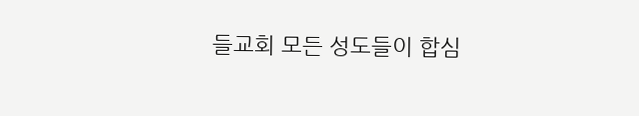들교회 모든 성도들이 합심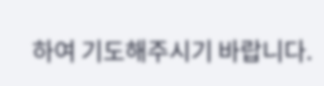하여 기도해주시기 바랍니다.